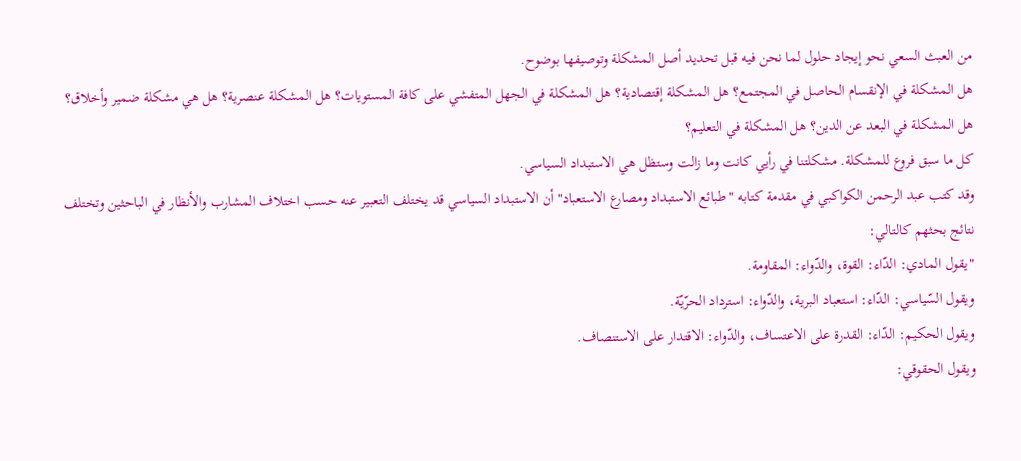من العبث السعي نحو إيجاد حلول لما نحن فيه قبل تحديد أصل المشكلة وتوصيفها بوضوح.
هل المشكلة في الإنقسام الحاصل في المجتمع؟ هل المشكلة إقتصادية؟ هل المشكلة في الجهل المتفشي على كافة المستويات؟ هل المشكلة عنصرية؟ هل هي مشكلة ضمير وأخلاق؟ هل المشكلة في البعد عن الدين؟ هل المشكلة في التعليم؟
كل ما سبق فروع للمشكلة. مشكلتنا في رأيي كانت وما زالت وستظل هي الاستبداد السياسي.
وقد كتب عبد الرحمن الكواكبي في مقدمة كتابه "طبائع الاستبداد ومصارع الاستعباد" أن الاستبداد السياسي قد يختلف التعبير عنه حسب اختلاف المشارب والأنظار في الباحثين وتختلف نتائج بحثهم كالتالي:
"يقول المادي: الدّاء: القوة، والدّواء: المقاومة.
ويقول السّياسي: الدّاء: استعباد البرية، والدّواء: استرداد الحرّيّة.
ويقول الحكيم: الدّاء: القدرة على الاعتساف، والدّواء: الاقتدار على الاستنصاف.
ويقول الحقوقي: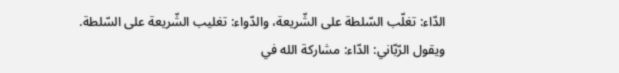الدّاء: تغلّب السّلطة على الشّريعة، والدّواء: تغليب الشّريعة على السّلطة.
ويقول الرّبّاني: الدّاء: مشاركة الله في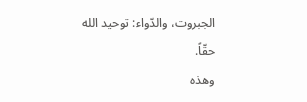الجبروت، والدّواء: توحيد الله حقّاً.
وهذه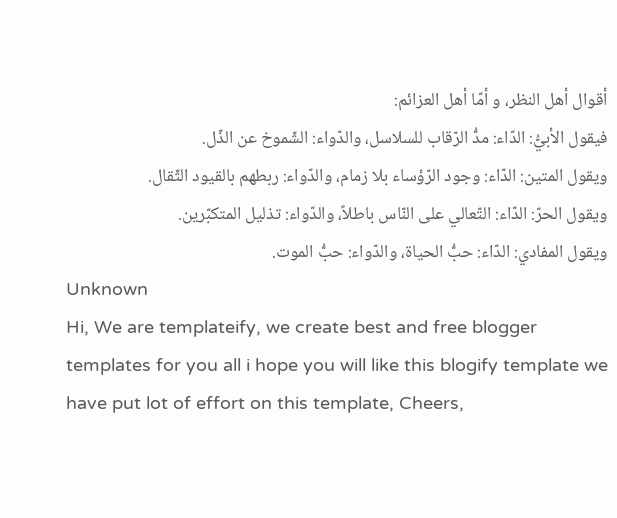أقوال أهل النظر، و أمّا أهل العزائم:
فيقول الأبيُّ: الدّاء: مدُّ الرّقاب للسلاسل، والدّواء: الشّموخ عن الذّل.
ويقول المتين: الدّاء: وجود الرّؤساء بلا زمام، والدّواء: ربطهم بالقيود الثّقال.
ويقول الحرّ: الدّاء: التّعالي على النّاس باطلاً، والدّواء: تذليل المتكبّرين.
ويقول المفادي: الدّاء: حبُّ الحياة، والدّواء: حبُّ الموت.
Unknown
Hi, We are templateify, we create best and free blogger templates for you all i hope you will like this blogify template we have put lot of effort on this template, Cheers,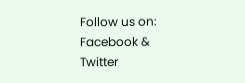Follow us on: Facebook & Twitter